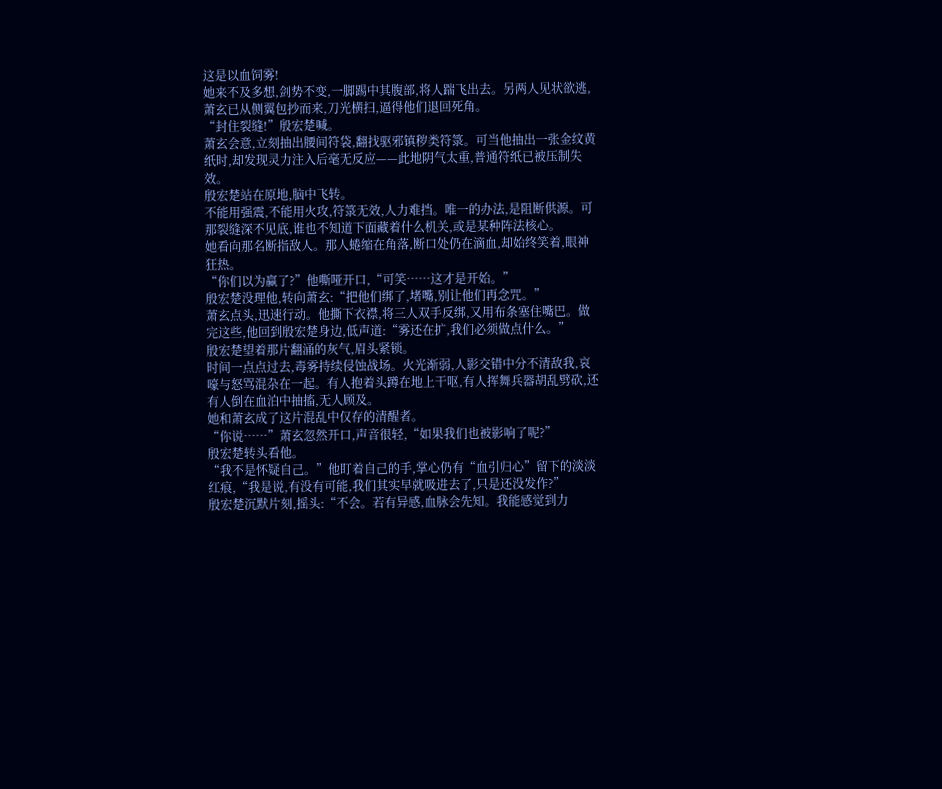这是以血饲雾!
她来不及多想,剑势不变,一脚踢中其腹部,将人踹飞出去。另两人见状欲逃,萧玄已从侧翼包抄而来,刀光横扫,逼得他们退回死角。
“封住裂缝!”殷宏楚喊。
萧玄会意,立刻抽出腰间符袋,翻找驱邪镇秽类符箓。可当他抽出一张金纹黄纸时,却发现灵力注入后毫无反应——此地阴气太重,普通符纸已被压制失效。
殷宏楚站在原地,脑中飞转。
不能用强震,不能用火攻,符箓无效,人力难挡。唯一的办法,是阻断供源。可那裂缝深不见底,谁也不知道下面藏着什么机关,或是某种阵法核心。
她看向那名断指敌人。那人蜷缩在角落,断口处仍在滴血,却始终笑着,眼神狂热。
“你们以为赢了?”他嘶哑开口,“可笑……这才是开始。”
殷宏楚没理他,转向萧玄:“把他们绑了,堵嘴,别让他们再念咒。”
萧玄点头,迅速行动。他撕下衣襟,将三人双手反绑,又用布条塞住嘴巴。做完这些,他回到殷宏楚身边,低声道:“雾还在扩,我们必须做点什么。”
殷宏楚望着那片翻涌的灰气,眉头紧锁。
时间一点点过去,毒雾持续侵蚀战场。火光渐弱,人影交错中分不清敌我,哀嚎与怒骂混杂在一起。有人抱着头蹲在地上干呕,有人挥舞兵器胡乱劈砍,还有人倒在血泊中抽搐,无人顾及。
她和萧玄成了这片混乱中仅存的清醒者。
“你说……”萧玄忽然开口,声音很轻,“如果我们也被影响了呢?”
殷宏楚转头看他。
“我不是怀疑自己。”他盯着自己的手,掌心仍有“血引归心”留下的淡淡红痕,“我是说,有没有可能,我们其实早就吸进去了,只是还没发作?”
殷宏楚沉默片刻,摇头:“不会。若有异感,血脉会先知。我能感觉到力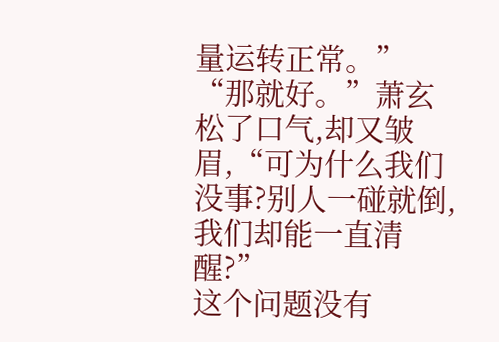量运转正常。”
“那就好。”萧玄松了口气,却又皱眉,“可为什么我们没事?别人一碰就倒,我们却能一直清醒?”
这个问题没有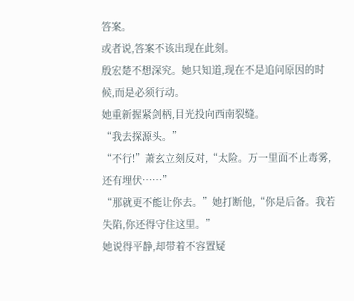答案。
或者说,答案不该出现在此刻。
殷宏楚不想深究。她只知道,现在不是追问原因的时候,而是必须行动。
她重新握紧剑柄,目光投向西南裂缝。
“我去探源头。”
“不行!”萧玄立刻反对,“太险。万一里面不止毒雾,还有埋伏……”
“那就更不能让你去。”她打断他,“你是后备。我若失陷,你还得守住这里。”
她说得平静,却带着不容置疑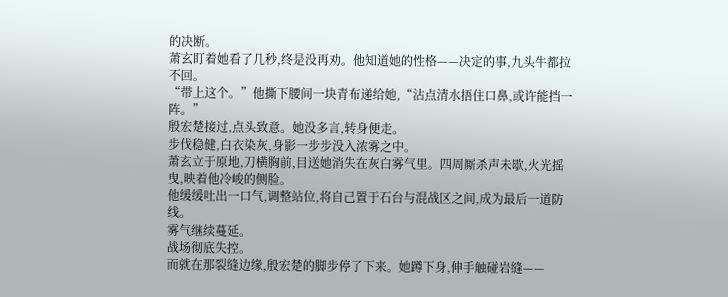的决断。
萧玄盯着她看了几秒,终是没再劝。他知道她的性格——决定的事,九头牛都拉不回。
“带上这个。”他撕下腰间一块青布递给她,“沾点清水捂住口鼻,或许能挡一阵。”
殷宏楚接过,点头致意。她没多言,转身便走。
步伐稳健,白衣染灰,身影一步步没入浓雾之中。
萧玄立于原地,刀横胸前,目送她消失在灰白雾气里。四周厮杀声未歇,火光摇曳,映着他冷峻的侧脸。
他缓缓吐出一口气,调整站位,将自己置于石台与混战区之间,成为最后一道防线。
雾气继续蔓延。
战场彻底失控。
而就在那裂缝边缘,殷宏楚的脚步停了下来。她蹲下身,伸手触碰岩缝——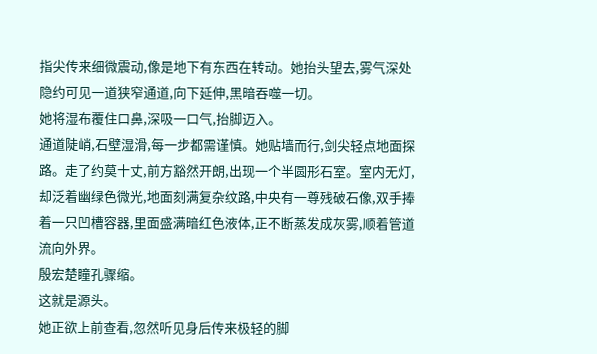指尖传来细微震动,像是地下有东西在转动。她抬头望去,雾气深处隐约可见一道狭窄通道,向下延伸,黑暗吞噬一切。
她将湿布覆住口鼻,深吸一口气,抬脚迈入。
通道陡峭,石壁湿滑,每一步都需谨慎。她贴墙而行,剑尖轻点地面探路。走了约莫十丈,前方豁然开朗,出现一个半圆形石室。室内无灯,却泛着幽绿色微光,地面刻满复杂纹路,中央有一尊残破石像,双手捧着一只凹槽容器,里面盛满暗红色液体,正不断蒸发成灰雾,顺着管道流向外界。
殷宏楚瞳孔骤缩。
这就是源头。
她正欲上前查看,忽然听见身后传来极轻的脚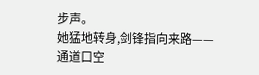步声。
她猛地转身,剑锋指向来路——
通道口空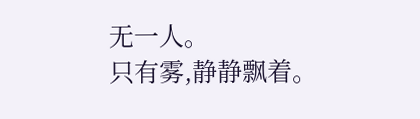无一人。
只有雾,静静飘着。